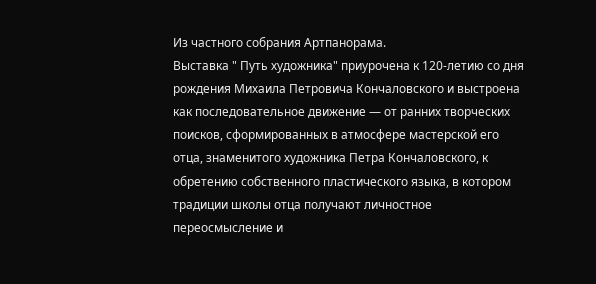Из частного собрания Артпанорама.
Выставка " Путь художника" приурочена к 120-летию со дня рождения Михаила Петровича Кончаловского и выстроена как последовательное движение — от ранних творческих поисков, сформированных в атмосфере мастерской его отца, знаменитого художника Петра Кончаловского, к обретению собственного пластического языка, в котором традиции школы отца получают личностное переосмысление и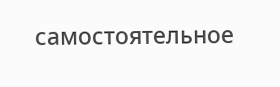самостоятельное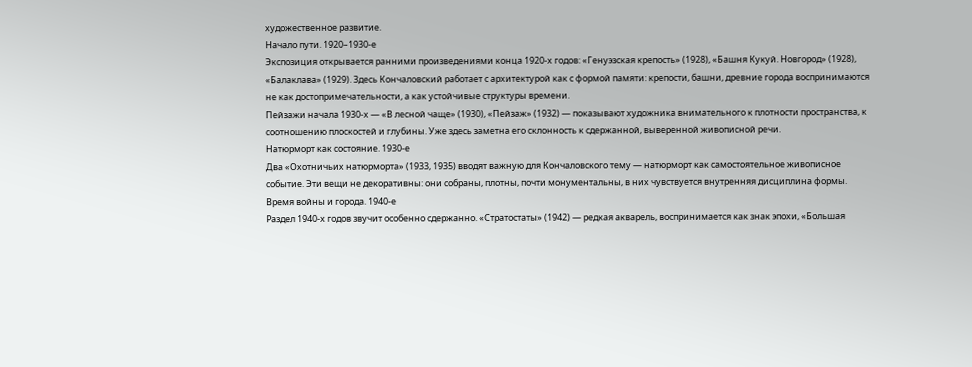художественное развитие.
Начало пути. 1920–1930-е
Экспозиция открывается ранними произведениями конца 1920-х годов: «Генуэзская крепость» (1928), «Башня Кукуй. Новгород» (1928), «Балаклава» (1929). Здесь Кончаловский работает с архитектурой как с формой памяти: крепости, башни, древние города воспринимаются не как достопримечательности, а как устойчивые структуры времени.
Пейзажи начала 1930-х — «В лесной чаще» (1930), «Пейзаж» (1932) — показывают художника внимательного к плотности пространства, к соотношению плоскостей и глубины. Уже здесь заметна его склонность к сдержанной, выверенной живописной речи.
Натюрморт как состояние. 1930-е
Два «Охотничьих натюрморта» (1933, 1935) вводят важную для Кончаловского тему — натюрморт как самостоятельное живописное событие. Эти вещи не декоративны: они собраны, плотны, почти монументальны, в них чувствуется внутренняя дисциплина формы.
Время войны и города. 1940-е
Раздел 1940-х годов звучит особенно сдержанно. «Стратостаты» (1942) — редкая акварель, воспринимается как знак эпохи, «Большая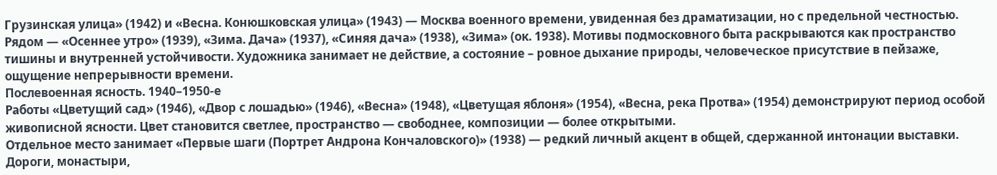Грузинская улица» (1942) и «Весна. Конюшковская улица» (1943) — Москва военного времени, увиденная без драматизации, но с предельной честностью. Рядом — «Осеннее утро» (1939), «Зима. Дача» (1937), «Синяя дача» (1938), «Зима» (ок. 1938). Мотивы подмосковного быта раскрываются как пространство тишины и внутренней устойчивости. Художника занимает не действие, а состояние – ровное дыхание природы, человеческое присутствие в пейзаже, ощущение непрерывности времени.
Послевоенная ясность. 1940–1950-е
Работы «Цветущий сад» (1946), «Двор с лошадью» (1946), «Весна» (1948), «Цветущая яблоня» (1954), «Весна, река Протва» (1954) демонстрируют период особой живописной ясности. Цвет становится светлее, пространство — свободнее, композиции — более открытыми.
Отдельное место занимает «Первые шаги (Портрет Андрона Кончаловского)» (1938) — редкий личный акцент в общей, сдержанной интонации выставки.
Дороги, монастыри,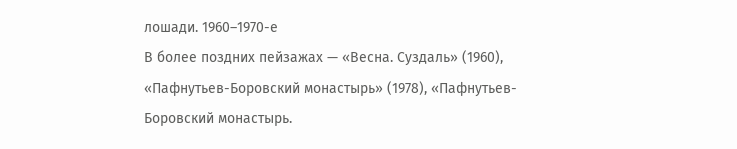лошади. 1960–1970-е
В более поздних пейзажах — «Весна. Суздаль» (1960), «Пафнутьев-Боровский монастырь» (1978), «Пафнутьев-Боровский монастырь.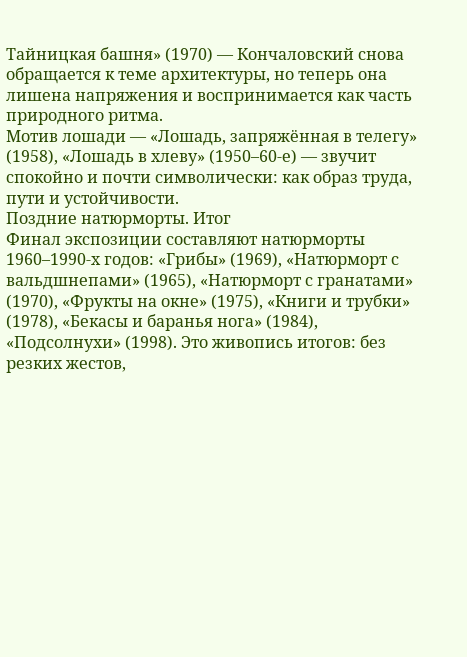Тайницкая башня» (1970) — Кончаловский снова обращается к теме архитектуры, но теперь она лишена напряжения и воспринимается как часть природного ритма.
Мотив лошади — «Лошадь, запряжённая в телегу» (1958), «Лошадь в хлеву» (1950–60-е) — звучит спокойно и почти символически: как образ труда, пути и устойчивости.
Поздние натюрморты. Итог
Финал экспозиции составляют натюрморты 1960–1990-х годов: «Грибы» (1969), «Натюрморт с вальдшнепами» (1965), «Натюрморт с гранатами» (1970), «Фрукты на окне» (1975), «Книги и трубки» (1978), «Бекасы и баранья нога» (1984), «Подсолнухи» (1998). Это живопись итогов: без резких жестов,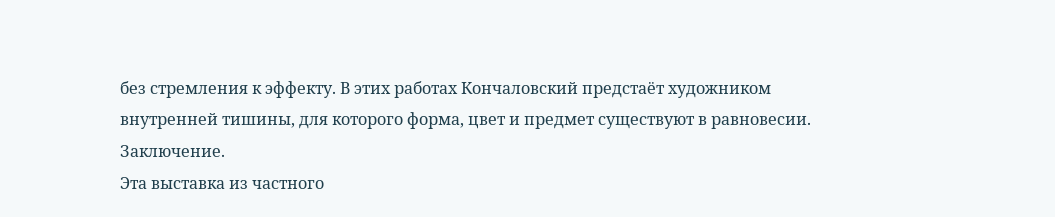без стремления к эффекту. В этих работах Кончаловский предстаёт художником внутренней тишины, для которого форма, цвет и предмет существуют в равновесии.
Заключение.
Эта выставка из частного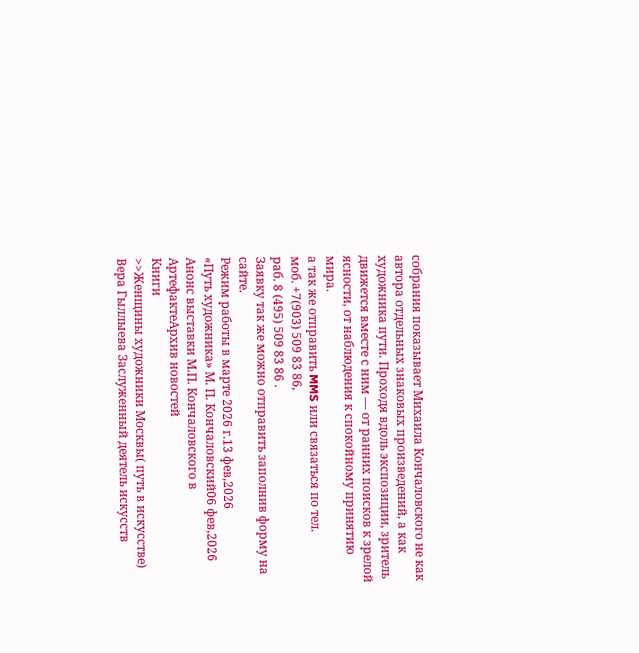собрания показывает Михаила Кончаловского не как автора отдельных знаковых произведений, а как художника пути. Проходя вдоль экспозиции, зритель движется вместе с ним — от ранних поисков к зрелой ясности, от наблюдения к спокойному принятию мира.
а так же отправить MMS или связаться по тел.
моб. +7(903) 509 83 86,
раб. 8 (495) 509 83 86 .
Заявку так же можно отправить заполнив форму на сайте.
Режим работы в марте 2026 г.13 фев,2026
«Путь художника» М. П. Кончаловский06 фев,2026
Анонс выставки М.П. Кончаловского в АртефактеАрхив новостей
Книги
>>Женщины художники Москвы( путь в искусстве)
Вера Гыллыева Заслуженный деятель искусств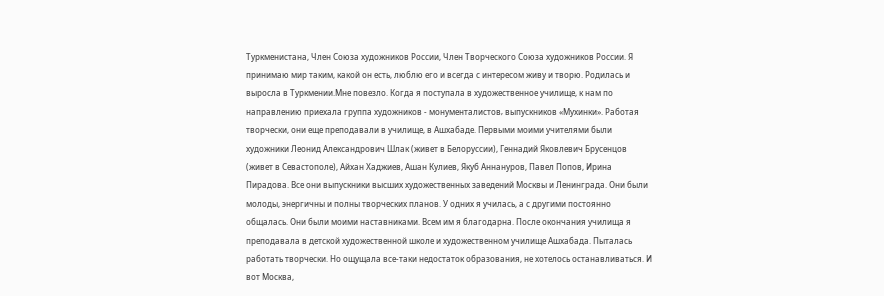Туркменистана, Член Союза художников России, Член Творческого Союза художников России. Я принимаю мир таким, какой он есть, люблю его и всегда с интересом живу и творю. Родилась и выросла в Туркмении.Мне повезло. Когда я поступала в художественное училище, к нам по направлению приехала группа художников - монументалистов‚ выпускников «Мухинки». Работая творчески, они еще преподавали в училище, в Ашхабаде. Первыми моими учителями были художники Леонид Александрович Шлак (живет в Белоруссии), Геннадий Яковлевич Брусенцов (живет в Севастополе), Айхан Хаджиев, Ашан Кулиев, Якуб Аннануров, Павел Попов, Ирина Пирадова. Все они выпускники высших художественных заведений Москвы и Ленинграда. Они были молоды, энергичны и полны творческих планов. У одних я училась, а с другими постоянно общалась. Они были моими наставниками. Всем им я благодарна. После окончания училища я преподавала в детской художественной школе и художественном училище Ашхабада. Пыталась работать творчески. Но ощущала все-таки недостаток образования, не хотелось останавливаться. И вот Москва,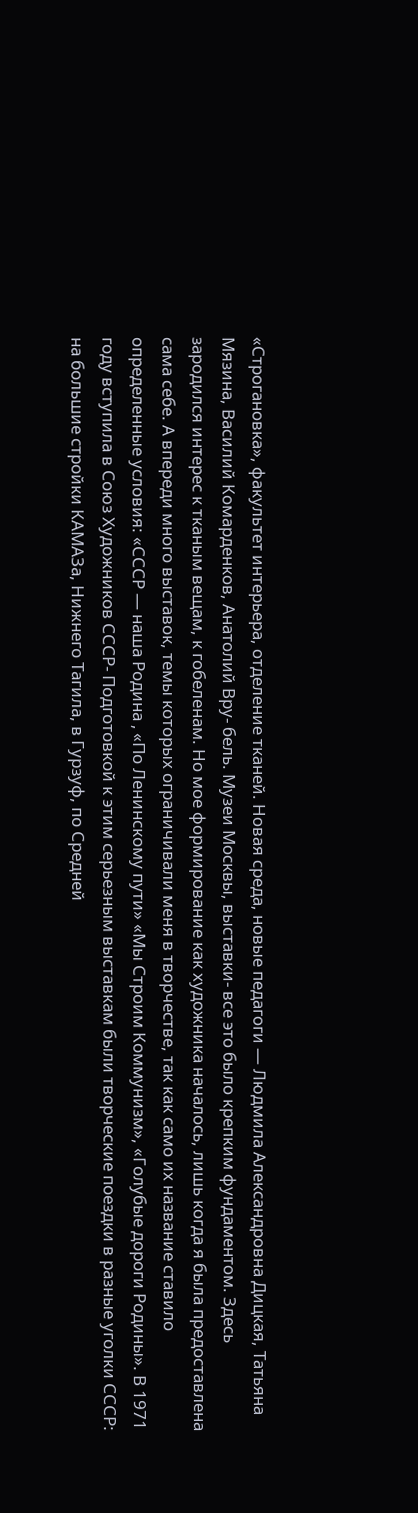«Строгановка», факультет интерьера, отделение тканей. Новая среда, новые педагоги — Людмила Александровна Дицкая, Татьяна Мязина, Василий Комарденков, Анатолий Вру- бель. Музеи Москвы, выставки- все это было крепким фундаментом. Здесь зародился интерес к тканым вещам, к гобеленам. Но мое формирование как художника началось, лишь когда я была предоставлена сама себе. А впереди много выставок, темы которых ограничивали меня в творчестве, так как само их название ставило определенные условия: «СССР — наша Родина ‚ «По Ленинскому пути» «Мы Строим Коммунизм», «Голубые дороги Родины». В 1971 году вступила в Союз Художников СССР- Подготовкой к этим серьезным выставкам были творческие поездки в разные уголки СССР: на большие стройки КАМАЗа, Нижнего Тагила, в Гурзуф, по Средней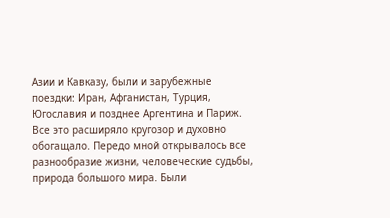Азии и Кавказу, были и зарубежные поездки: Иран, Афганистан, Турция, Югославия и позднее Аргентина и Париж. Все это расширяло кругозор и духовно обогащало. Передо мной открывалось все разнообразие жизни, человеческие судьбы, природа большого мира. Были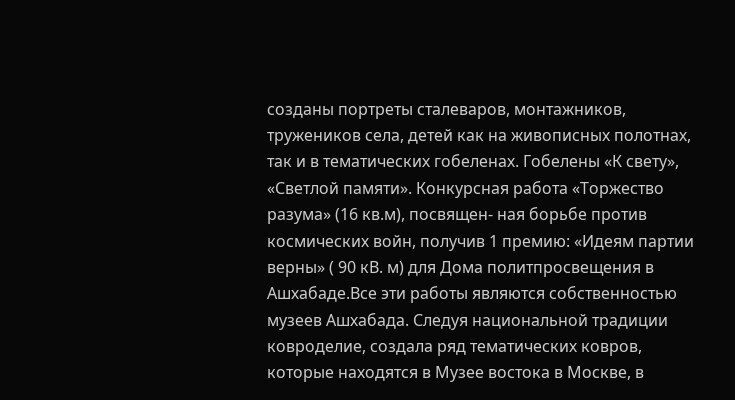созданы портреты сталеваров, монтажников, тружеников села, детей как на живописных полотнах, так и в тематических гобеленах. Гобелены «К свету», «Светлой памяти». Конкурсная работа «Торжество разума» (16 кв.м), посвящен- ная борьбе против космических войн, получив 1 премию: «Идеям партии верны» ( 90 кВ. м) для Дома политпросвещения в Ашхабаде.Все эти работы являются собственностью музеев Ашхабада. Следуя национальной традиции ковроделие, создала ряд тематических ковров, которые находятся в Музее востока в Москве, в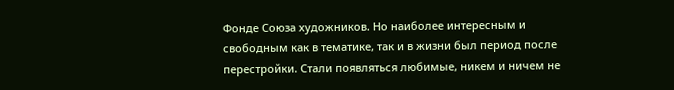Фонде Союза художников. Но наиболее интересным и свободным как в тематике, так и в жизни был период после перестройки. Стали появляться любимые, никем и ничем не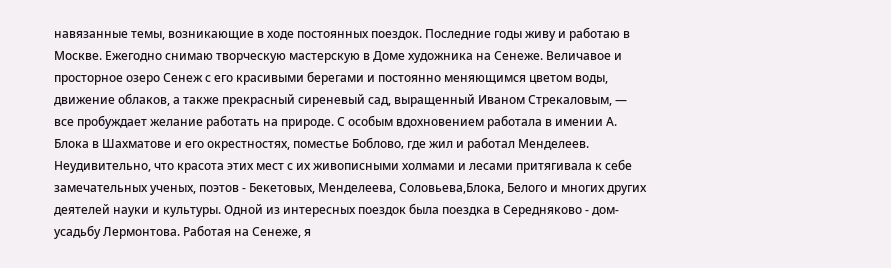навязанные темы, возникающие в ходе постоянных поездок. Последние годы живу и работаю в Москве. Ежегодно снимаю творческую мастерскую в Доме художника на Сенеже. Величавое и просторное озеро Сенеж с его красивыми берегами и постоянно меняющимся цветом воды, движение облаков, а также прекрасный сиреневый сад, выращенный Иваном Стрекаловым, — все пробуждает желание работать на природе. С особым вдохновением работала в имении А. Блока в Шахматове и его окрестностях, поместье Боблово‚ где жил и работал Менделеев. Неудивительно, что красота этих мест с их живописными холмами и лесами притягивала к себе замечательных ученых, поэтов - Бекетовых, Менделеева, Соловьева,Блока, Белого и многих других деятелей науки и культуры. Одной из интересных поездок была поездка в Середняково - дом-усадьбу Лермонтова. Работая на Сенеже, я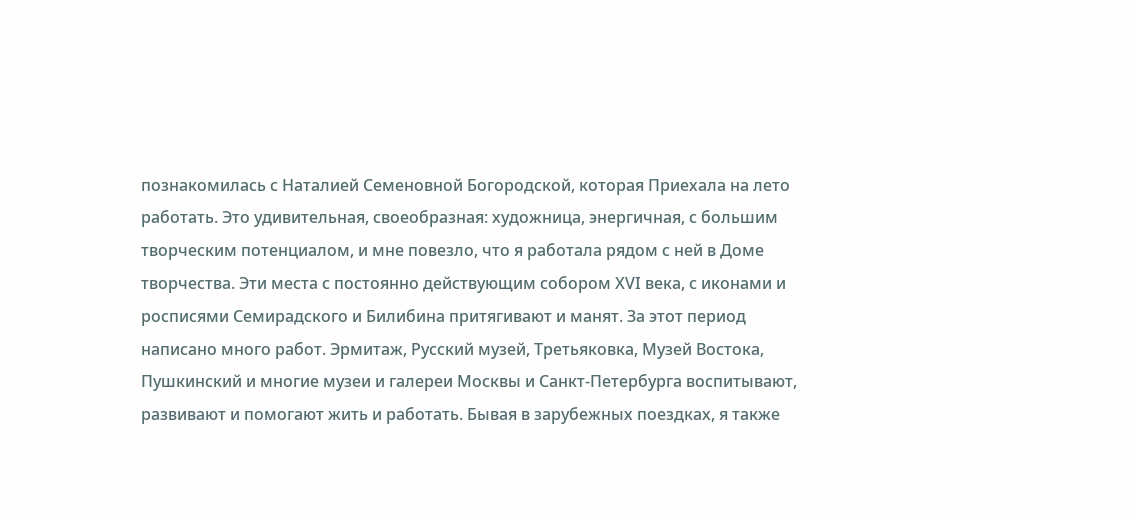познакомилась с Наталией Семеновной Богородской, которая Приехала на лето работать. Это удивительная, своеобразная: художница, энергичная, с большим творческим потенциалом, и мне повезло, что я работала рядом с ней в Доме творчества. Эти места с постоянно действующим собором ХVI века, с иконами и росписями Семирадского и Билибина притягивают и манят. За этот период написано много работ. Эрмитаж, Русский музей, Третьяковка, Музей Востока, Пушкинский и многие музеи и галереи Москвы и Санкт-Петербурга воспитывают, развивают и помогают жить и работать. Бывая в зарубежных поездках, я также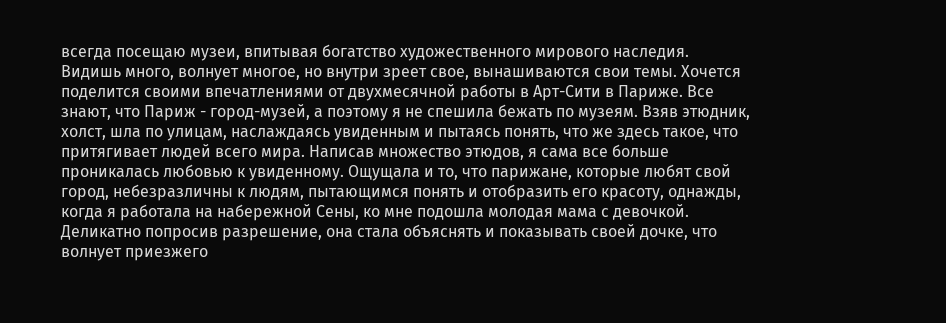всегда посещаю музеи, впитывая богатство художественного мирового наследия. Видишь много, волнует многое, но внутри зреет свое, вынашиваются свои темы. Хочется поделится своими впечатлениями от двухмесячной работы в Арт-Сити в Париже. Все знают, что Париж - город-музей, а поэтому я не спешила бежать по музеям. Взяв этюдник, холст, шла по улицам, наслаждаясь увиденным и пытаясь понять, что же здесь такое, что притягивает людей всего мира. Написав множество этюдов, я сама все больше проникалась любовью к увиденному. Ощущала и то, что парижане, которые любят свой город, небезразличны к людям, пытающимся понять и отобразить его красоту, однажды, когда я работала на набережной Сены, ко мне подошла молодая мама с девочкой. Деликатно попросив разрешение, она стала объяснять и показывать своей дочке, что волнует приезжего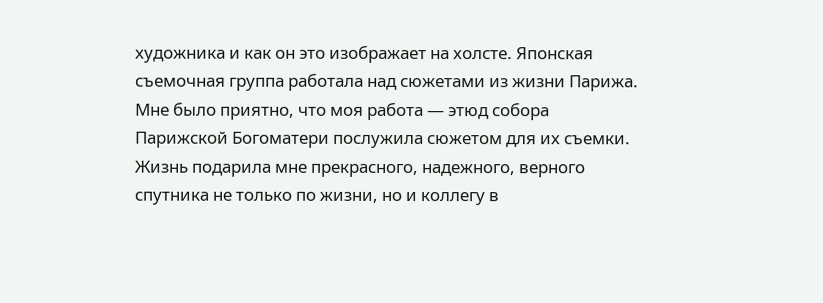художника и как он это изображает на холсте. Японская съемочная группа работала над сюжетами из жизни Парижа. Мне было приятно, что моя работа — этюд собора Парижской Богоматери послужила сюжетом для их съемки. Жизнь подарила мне прекрасного, надежного, верного спутника не только по жизни, но и коллегу в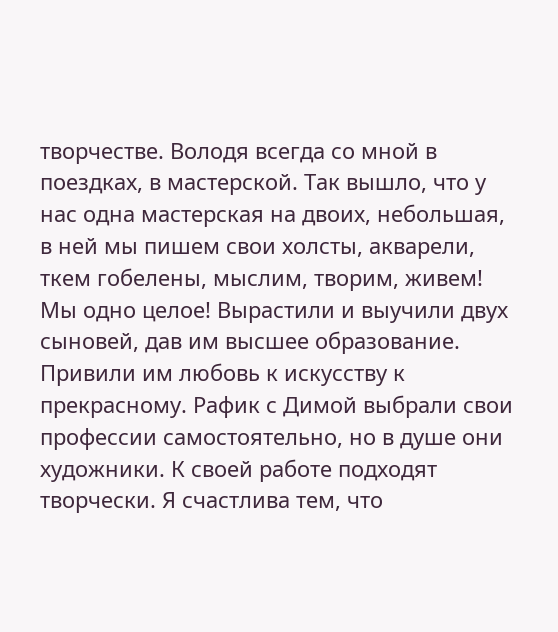творчестве. Володя всегда со мной в поездках, в мастерской. Так вышло, что у нас одна мастерская на двоих, небольшая, в ней мы пишем свои холсты, акварели, ткем гобелены, мыслим, творим, живем! Мы одно целое! Вырастили и выучили двух сыновей, дав им высшее образование. Привили им любовь к искусству к прекрасному. Рафик с Димой выбрали свои профессии самостоятельно, но в душе они художники. К своей работе подходят творчески. Я счастлива тем, что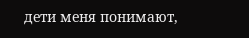дети меня понимают,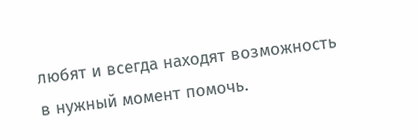любят и всегда находят возможность в нужный момент помочь.